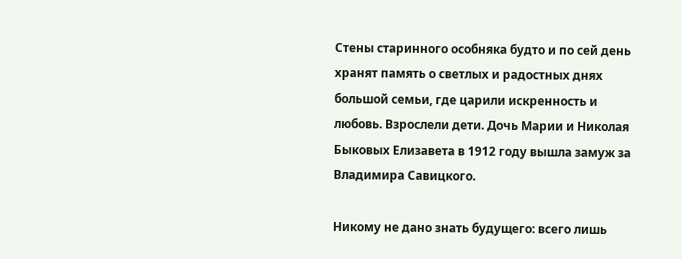Стены старинного особняка будто и по сей день хранят память о светлых и радостных днях большой семьи, где царили искренность и любовь. Взрослели дети. Дочь Марии и Николая Быковых Елизавета в 1912 году вышла замуж за Владимира Савицкого.

Никому не дано знать будущего: всего лишь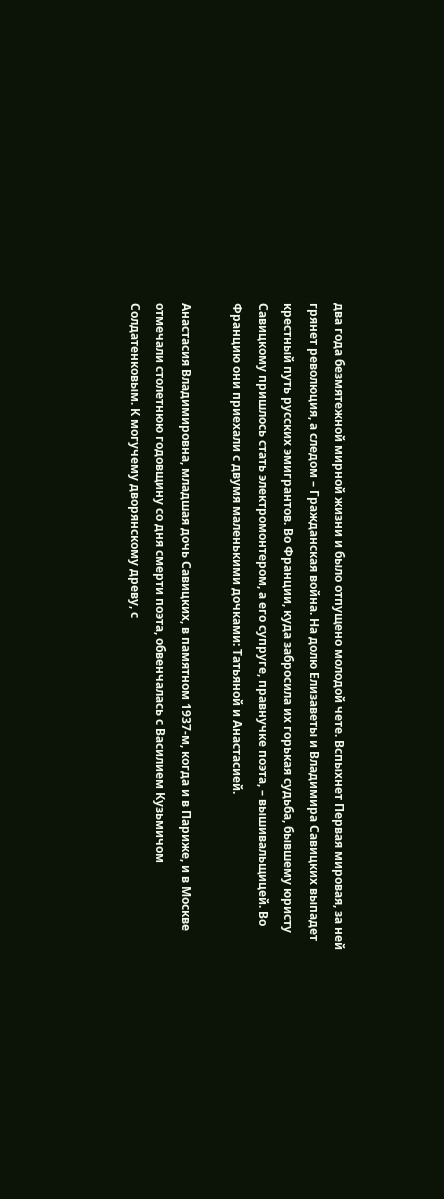два года безмятежной мирной жизни и было отпущено молодой чете. Вспыхнет Первая мировая, за ней грянет революция, а следом – Гражданская война. На долю Елизаветы и Владимира Савицких выпадет крестный путь русских эмигрантов. Во Франции, куда забросила их горькая судьба, бывшему юристу Савицкому пришлось стать электромонтером, а его супруге, правнучке поэта, – вышивальщицей. Во Францию они приехали с двумя маленькими дочками: Татьяной и Анастасией.

Анастасия Владимировна, младшая дочь Савицких, в памятном 1937-м, когда и в Париже, и в Москве отмечали столетнюю годовщину со дня смерти поэта, обвенчалась с Василием Кузьмичом Солдатенковым. К могучему дворянскому древу, с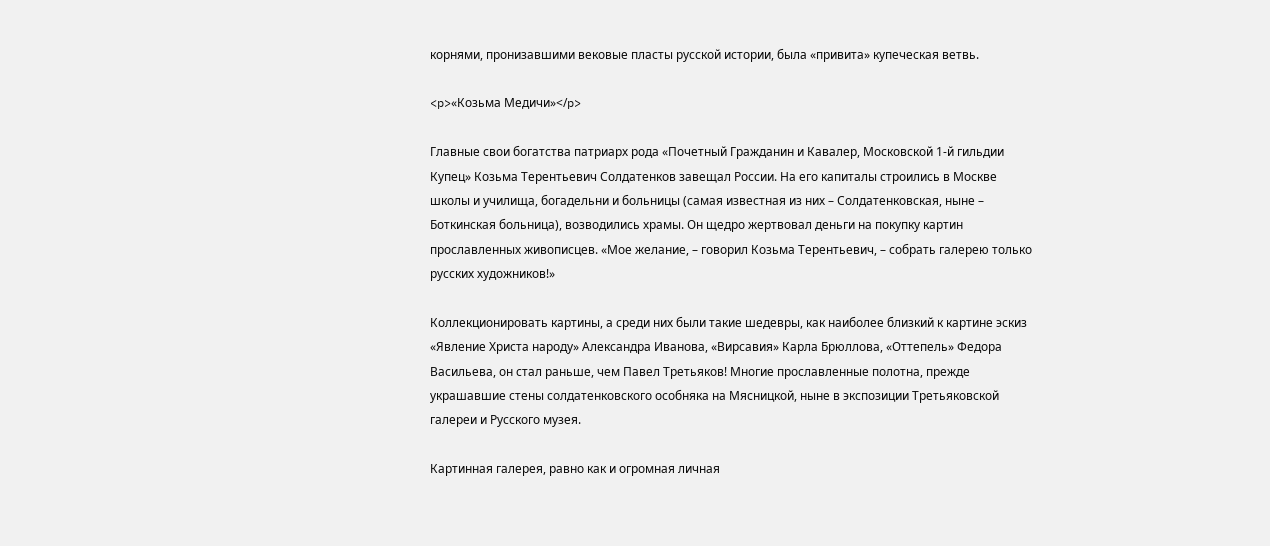корнями, пронизавшими вековые пласты русской истории, была «привита» купеческая ветвь.

<p>«Козьма Медичи»</p>

Главные свои богатства патриарх рода «Почетный Гражданин и Кавалер, Московской 1-й гильдии Купец» Козьма Терентьевич Солдатенков завещал России. На его капиталы строились в Москве школы и училища, богадельни и больницы (самая известная из них – Солдатенковская, ныне – Боткинская больница), возводились храмы. Он щедро жертвовал деньги на покупку картин прославленных живописцев. «Мое желание, – говорил Козьма Терентьевич, – собрать галерею только русских художников!»

Коллекционировать картины, а среди них были такие шедевры, как наиболее близкий к картине эскиз «Явление Христа народу» Александра Иванова, «Вирсавия» Карла Брюллова, «Оттепель» Федора Васильева, он стал раньше, чем Павел Третьяков! Многие прославленные полотна, прежде украшавшие стены солдатенковского особняка на Мясницкой, ныне в экспозиции Третьяковской галереи и Русского музея.

Картинная галерея, равно как и огромная личная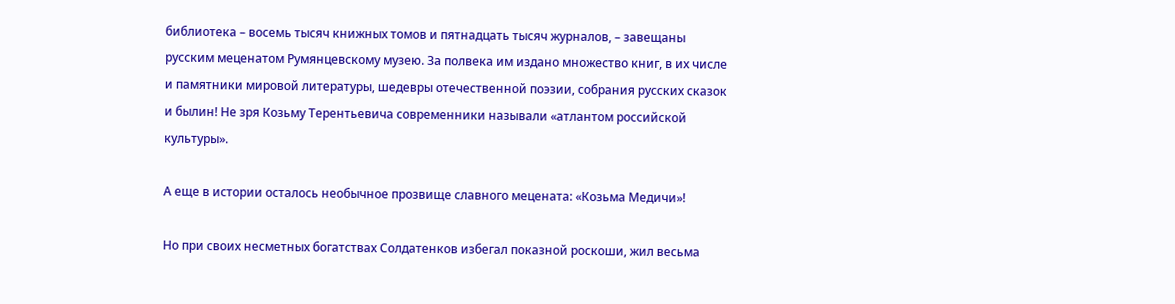библиотека – восемь тысяч книжных томов и пятнадцать тысяч журналов, – завещаны русским меценатом Румянцевскому музею. За полвека им издано множество книг, в их числе и памятники мировой литературы, шедевры отечественной поэзии, собрания русских сказок и былин! Не зря Козьму Терентьевича современники называли «атлантом российской культуры».

А еще в истории осталось необычное прозвище славного мецената: «Козьма Медичи»!

Но при своих несметных богатствах Солдатенков избегал показной роскоши, жил весьма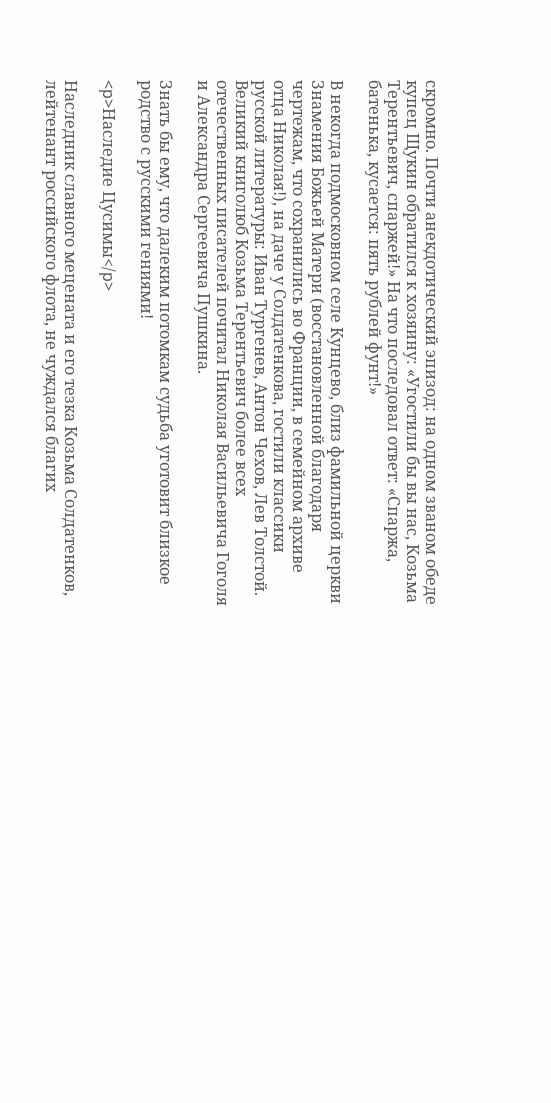скромно. Почти анекдотический эпизод: на одном званом обеде купец Щукин обратился к хозяину: «Угостили бы вы нас, Козьма Терентьевич, спаржей!» На что последовал ответ: «Спаржа, батенька, кусается: пять рублей фунт!»

В некогда подмосковном селе Кунцево, близ фамильной церкви Знамения Божьей Матери (восстановленной благодаря чертежам, что сохранились во Франции, в семейном архиве отца Николая!), на даче у Солдатенкова, гостили классики русской литературы: Иван Тургенев, Антон Чехов, Лев Толстой. Великий книголюб Козьма Терентьевич более всех отечественных писателей почитал Николая Васильевича Гоголя и Александра Сергеевича Пушкина.

Знать бы ему, что далеким потомкам судьба уготовит близкое родство с русскими гениями!

<p>Наследие Цусимы</p>

Наследник славного мецената и его тезка Козьма Солдатенков, лейтенант российского флота, не чуждался благих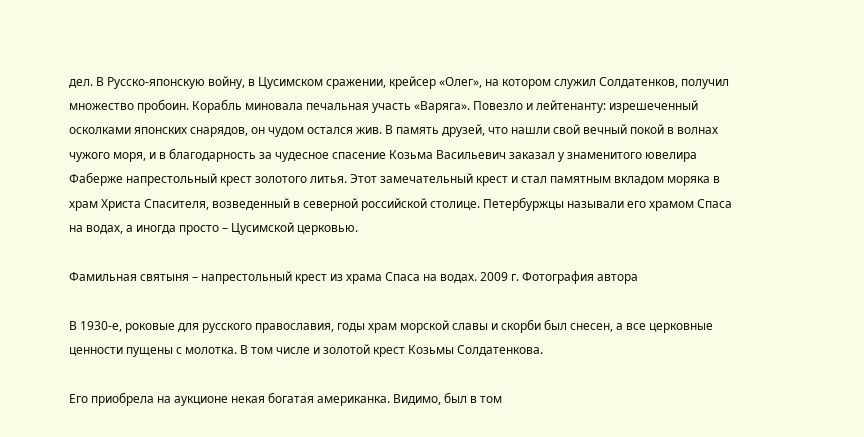дел. В Русско-японскую войну, в Цусимском сражении, крейсер «Олег», на котором служил Солдатенков, получил множество пробоин. Корабль миновала печальная участь «Варяга». Повезло и лейтенанту: изрешеченный осколками японских снарядов, он чудом остался жив. В память друзей, что нашли свой вечный покой в волнах чужого моря, и в благодарность за чудесное спасение Козьма Васильевич заказал у знаменитого ювелира Фаберже напрестольный крест золотого литья. Этот замечательный крест и стал памятным вкладом моряка в храм Христа Спасителя, возведенный в северной российской столице. Петербуржцы называли его храмом Спаса на водах, а иногда просто – Цусимской церковью.

Фамильная святыня – напрестольный крест из храма Спаса на водах. 2009 г. Фотография автора

В 1930-е, роковые для русского православия, годы храм морской славы и скорби был снесен, а все церковные ценности пущены с молотка. В том числе и золотой крест Козьмы Солдатенкова.

Его приобрела на аукционе некая богатая американка. Видимо, был в том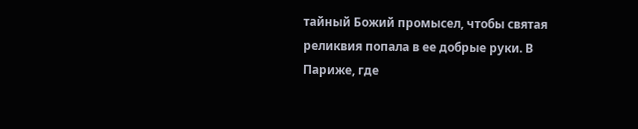тайный Божий промысел, чтобы святая реликвия попала в ее добрые руки. В Париже, где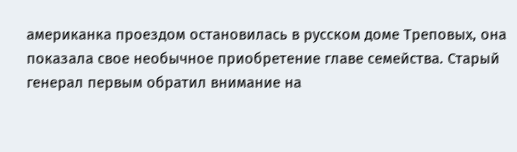американка проездом остановилась в русском доме Треповых, она показала свое необычное приобретение главе семейства. Старый генерал первым обратил внимание на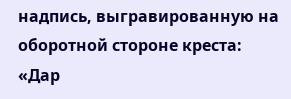надпись, выгравированную на оборотной стороне креста: «Дар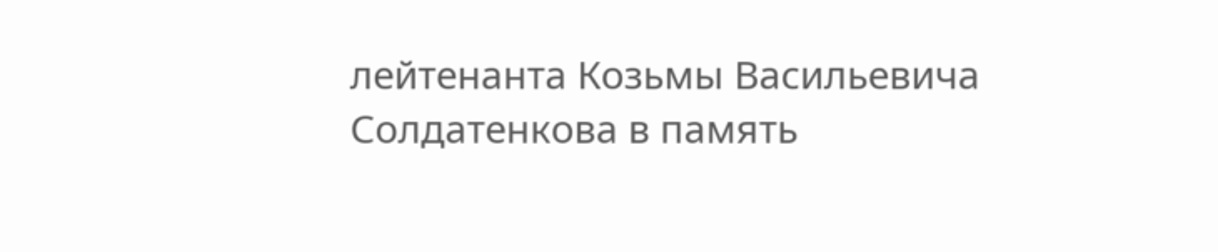лейтенанта Козьмы Васильевича Солдатенкова в память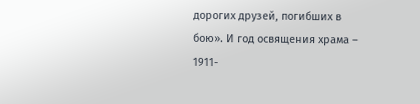дорогих друзей, погибших в бою». И год освящения храма – 1911-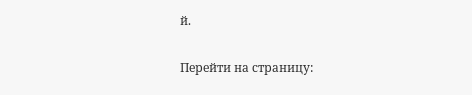й.

Перейти на страницу: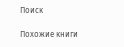Поиск

Похожие книги